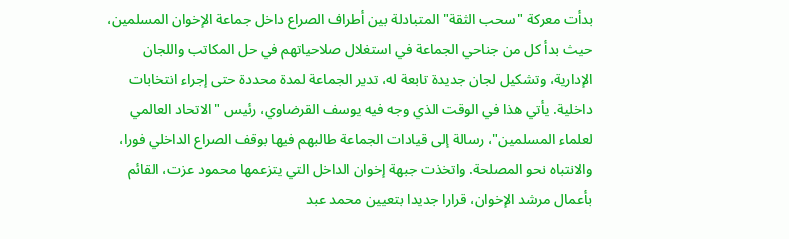بدأت معركة "سحب الثقة" المتبادلة بين أطراف الصراع داخل جماعة الإخوان المسلمين، حيث بدأ كل من جناحي الجماعة في استغلال صلاحياتهم في حل المكاتب واللجان الإدارية، وتشكيل لجان جديدة تابعة له، تدير الجماعة لمدة محددة حتى إجراء انتخابات داخلية. يأتي هذا في الوقت الذي وجه فيه يوسف القرضاوي، رئيس "الاتحاد العالمي لعلماء المسلمين"، رسالة إلى قيادات الجماعة طالبهم فيها بوقف الصراع الداخلي فورا، والانتباه نحو المصلحة. واتخذت جبهة إخوان الداخل التي يتزعمها محمود عزت، القائم بأعمال مرشد الإخوان، قرارا جديدا بتعيين محمد عبد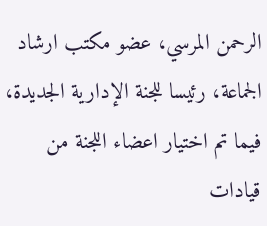الرحمن المرسي، عضو مكتب ارشاد الجماعة، رئيسا للجنة الإدارية الجديدة، فيما تم اختيار اعضاء اللجنة من قيادات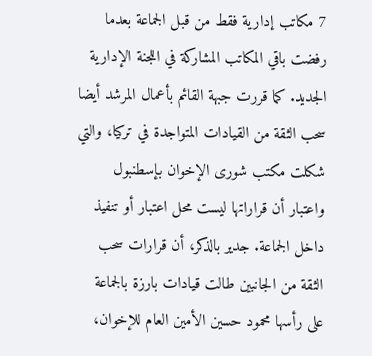7 مكاتب إدارية فقط من قبل الجماعة بعدما رفضت باقي المكاتب المشاركة في اللجنة الإدارية الجديد. كما قررت جبهة القائم بأعمال المرشد أيضا سحب الثقة من القيادات المتواجدة في تركيا، والتي شكلت مكتب شورى الإخوان بإسطنبول واعتبار أن قراراتها ليست محل اعتبار أو تنفيذ داخل الجماعة. جدير بالذكر، أن قرارات سحب الثقة من الجانبين طالت قيادات بارزة بالجماعة على رأسها محمود حسين الأمين العام للإخوان،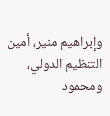وإبراهيم منير، أمين التنظيم الدولي، ومحمود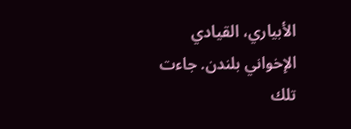الأبياري، القيادي الإخواني بلندن. جاءت تلك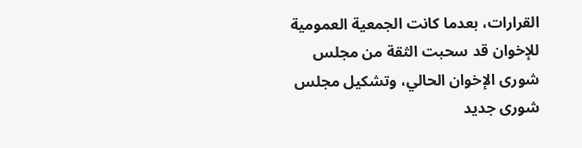القرارات، بعدما كانت الجمعية العمومية للإخوان قد سحبت الثقة من مجلس شورى الإخوان الحالي، وتشكيل مجلس شورى جديد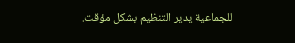للجماعية يدير التنظيم بشكل مؤقت.